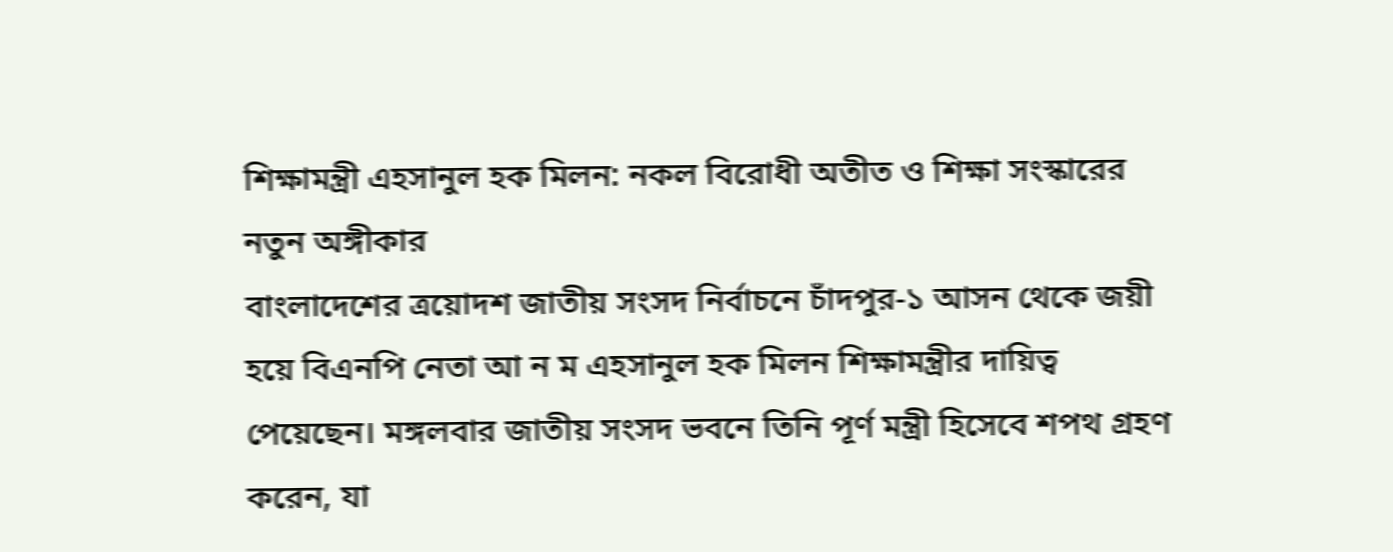শিক্ষামন্ত্রী এহসানুল হক মিলন: নকল বিরোধী অতীত ও শিক্ষা সংস্কারের নতুন অঙ্গীকার
বাংলাদেশের ত্রয়োদশ জাতীয় সংসদ নির্বাচনে চাঁদপুর-১ আসন থেকে জয়ী হয়ে বিএনপি নেতা আ ন ম এহসানুল হক মিলন শিক্ষামন্ত্রীর দায়িত্ব পেয়েছেন। মঙ্গলবার জাতীয় সংসদ ভবনে তিনি পূর্ণ মন্ত্রী হিসেবে শপথ গ্রহণ করেন, যা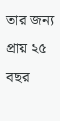তার জন্য প্রায় ২৫ বছর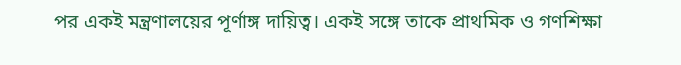পর একই মন্ত্রণালয়ের পূর্ণাঙ্গ দায়িত্ব। একই সঙ্গে তাকে প্রাথমিক ও গণশিক্ষা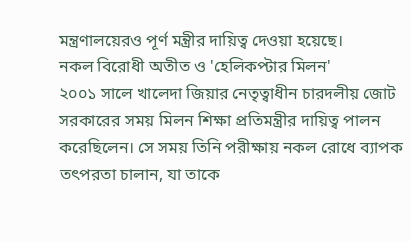মন্ত্রণালয়েরও পূর্ণ মন্ত্রীর দায়িত্ব দেওয়া হয়েছে।
নকল বিরোধী অতীত ও 'হেলিকপ্টার মিলন'
২০০১ সালে খালেদা জিয়ার নেতৃত্বাধীন চারদলীয় জোট সরকারের সময় মিলন শিক্ষা প্রতিমন্ত্রীর দায়িত্ব পালন করেছিলেন। সে সময় তিনি পরীক্ষায় নকল রোধে ব্যাপক তৎপরতা চালান, যা তাকে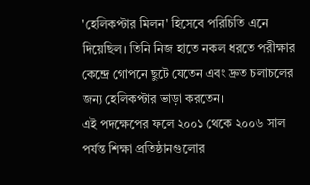'হেলিকপ্টার মিলন' হিসেবে পরিচিতি এনে দিয়েছিল। তিনি নিজ হাতে নকল ধরতে পরীক্ষার কেন্দ্রে গোপনে ছুটে যেতেন এবং দ্রুত চলাচলের জন্য হেলিকপ্টার ভাড়া করতেন।
এই পদক্ষেপের ফলে ২০০১ থেকে ২০০৬ সাল পর্যন্ত শিক্ষা প্রতিষ্ঠানগুলোর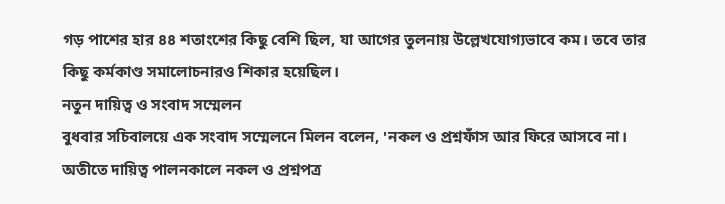গড় পাশের হার ৪৪ শতাংশের কিছু বেশি ছিল, যা আগের তুলনায় উল্লেখযোগ্যভাবে কম। তবে তার কিছু কর্মকাণ্ড সমালোচনারও শিকার হয়েছিল।
নতুন দায়িত্ব ও সংবাদ সম্মেলন
বুধবার সচিবালয়ে এক সংবাদ সম্মেলনে মিলন বলেন, 'নকল ও প্রশ্নফাঁস আর ফিরে আসবে না। অতীতে দায়িত্ব পালনকালে নকল ও প্রশ্নপত্র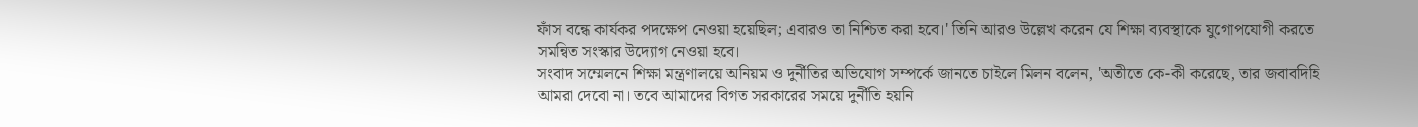ফাঁস বন্ধে কার্যকর পদক্ষেপ নেওয়া হয়েছিল; এবারও তা নিশ্চিত করা হবে।' তিনি আরও উল্লেখ করেন যে শিক্ষা ব্যবস্থাকে যুগোপযোগী করতে সমন্বিত সংস্কার উদ্যোগ নেওয়া হবে।
সংবাদ সম্মেলনে শিক্ষা মন্ত্রণালয়ে অনিয়ম ও দুর্নীতির অভিযোগ সম্পর্কে জানতে চাইলে মিলন বলেন, 'অতীতে কে-কী করেছে, তার জবাবদিহি আমরা দেবো না। তবে আমাদের বিগত সরকারের সময়ে দুর্নীতি হয়নি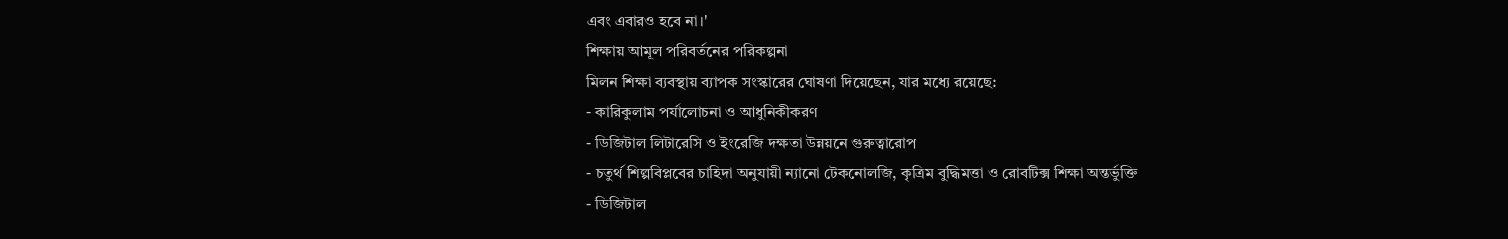এবং এবারও হবে না।'
শিক্ষায় আমূল পরিবর্তনের পরিকল্পনা
মিলন শিক্ষা ব্যবস্থায় ব্যাপক সংস্কারের ঘোষণা দিয়েছেন, যার মধ্যে রয়েছে:
- কারিকুলাম পর্যালোচনা ও আধুনিকীকরণ
- ডিজিটাল লিটারেসি ও ইংরেজি দক্ষতা উন্নয়নে গুরুত্বারোপ
- চতুর্থ শিল্পবিপ্লবের চাহিদা অনুযায়ী ন্যানো টেকনোলজি, কৃত্রিম বুদ্ধিমত্তা ও রোবটিক্স শিক্ষা অন্তর্ভুক্তি
- ডিজিটাল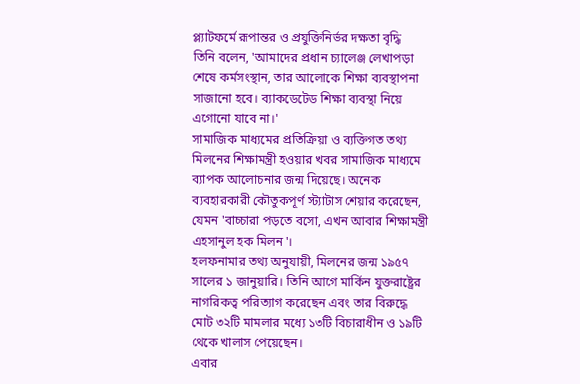প্ল্যাটফর্মে রূপান্তর ও প্রযুক্তিনির্ভর দক্ষতা বৃদ্ধি
তিনি বলেন, 'আমাদের প্রধান চ্যালেঞ্জ লেখাপড়া শেষে কর্মসংস্থান, তার আলোকে শিক্ষা ব্যবস্থাপনা সাজানো হবে। ব্যাকডেটেড শিক্ষা ব্যবস্থা নিয়ে এগোনো যাবে না।'
সামাজিক মাধ্যমের প্রতিক্রিয়া ও ব্যক্তিগত তথ্য
মিলনের শিক্ষামন্ত্রী হওয়ার খবর সামাজিক মাধ্যমে ব্যাপক আলোচনার জন্ম দিয়েছে। অনেক ব্যবহারকারী কৌতুকপূর্ণ স্ট্যাটাস শেয়ার করেছেন, যেমন 'বাচ্চারা পড়তে বসো, এখন আবার শিক্ষামন্ত্রী এহসানুল হক মিলন'।
হলফনামার তথ্য অনুযায়ী, মিলনের জন্ম ১৯৫৭ সালের ১ জানুয়ারি। তিনি আগে মার্কিন যুক্তরাষ্ট্রের নাগরিকত্ব পরিত্যাগ করেছেন এবং তার বিরুদ্ধে মোট ৩২টি মামলার মধ্যে ১৩টি বিচারাধীন ও ১৯টি থেকে খালাস পেয়েছেন।
এবার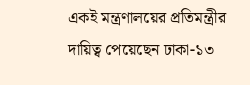একই মন্ত্রণালয়ের প্রতিমন্ত্রীর দায়িত্ব পেয়েছেন ঢাকা-১৩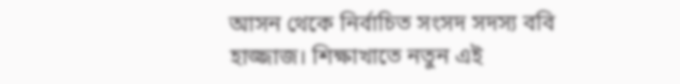আসন থেকে নির্বাচিত সংসদ সদস্য ববি হাজ্জাজ। শিক্ষাখাতে নতুন এই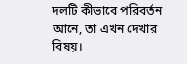দলটি কীভাবে পরিবর্তন আনে, তা এখন দেখার বিষয়।